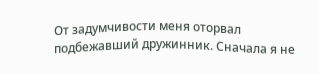От задумчивости меня оторвал подбежавший дружинник. Сначала я не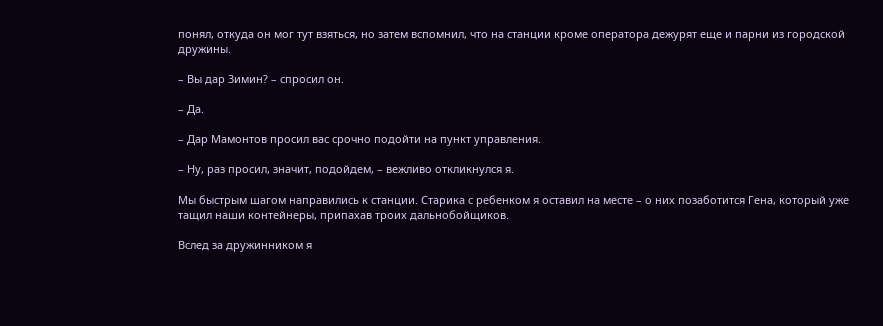понял, откуда он мог тут взяться, но затем вспомнил, что на станции кроме оператора дежурят еще и парни из городской дружины.

– Вы дар Зимин? – спросил он.

– Да.

– Дар Мамонтов просил вас срочно подойти на пункт управления.

– Ну, раз просил, значит, подойдем, – вежливо откликнулся я.

Мы быстрым шагом направились к станции. Старика с ребенком я оставил на месте – о них позаботится Гена, который уже тащил наши контейнеры, припахав троих дальнобойщиков.

Вслед за дружинником я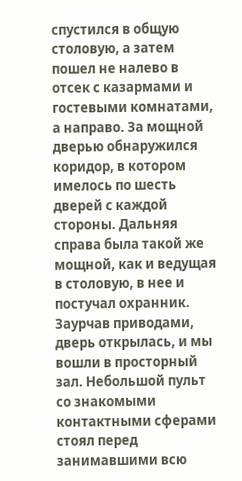спустился в общую столовую, а затем пошел не налево в отсек с казармами и гостевыми комнатами, а направо. За мощной дверью обнаружился коридор, в котором имелось по шесть дверей с каждой стороны. Дальняя справа была такой же мощной, как и ведущая в столовую, в нее и постучал охранник. Заурчав приводами, дверь открылась, и мы вошли в просторный зал. Небольшой пульт со знакомыми контактными сферами стоял перед занимавшими всю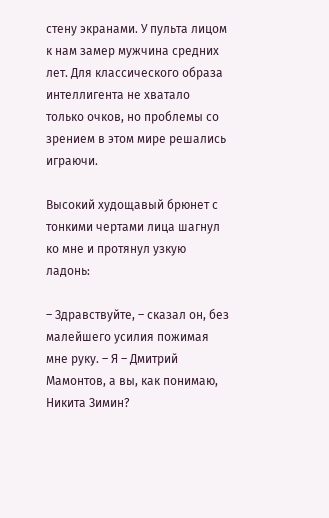стену экранами. У пульта лицом к нам замер мужчина средних лет. Для классического образа интеллигента не хватало только очков, но проблемы со зрением в этом мире решались играючи.

Высокий худощавый брюнет с тонкими чертами лица шагнул ко мне и протянул узкую ладонь:

– Здравствуйте, – сказал он, без малейшего усилия пожимая мне руку. – Я – Дмитрий Мамонтов, а вы, как понимаю, Никита Зимин?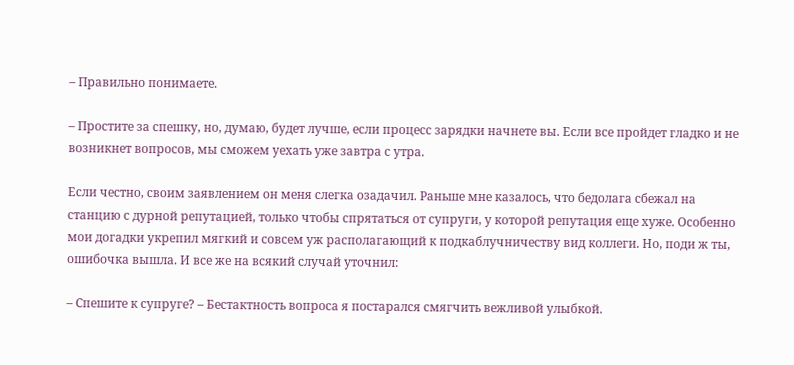– Правильно понимаете.

– Простите за спешку, но, думаю, будет лучше, если процесс зарядки начнете вы. Если все пройдет гладко и не возникнет вопросов, мы сможем уехать уже завтра с утра.

Если честно, своим заявлением он меня слегка озадачил. Раньше мне казалось, что бедолага сбежал на станцию с дурной репутацией, только чтобы спрятаться от супруги, у которой репутация еще хуже. Особенно мои догадки укрепил мягкий и совсем уж располагающий к подкаблучничеству вид коллеги. Но, поди ж ты, ошибочка вышла. И все же на всякий случай уточнил:

– Спешите к супруге? – Бестактность вопроса я постарался смягчить вежливой улыбкой.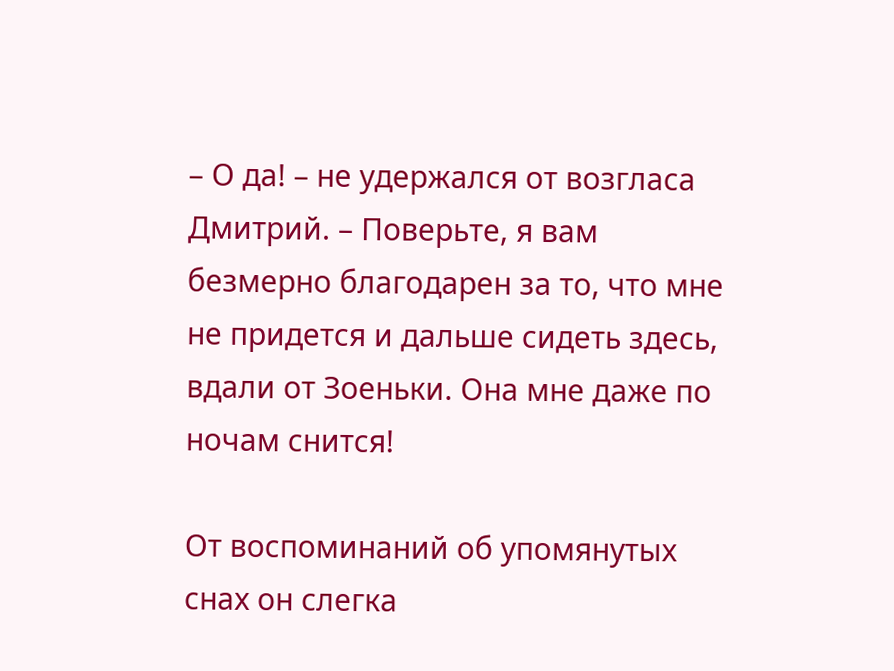– О да! – не удержался от возгласа Дмитрий. – Поверьте, я вам безмерно благодарен за то, что мне не придется и дальше сидеть здесь, вдали от Зоеньки. Она мне даже по ночам снится!

От воспоминаний об упомянутых снах он слегка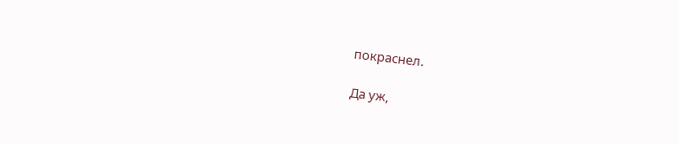покраснел.

Да уж,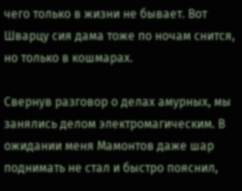чего только в жизни не бывает. Вот Шварцу сия дама тоже по ночам снится, но только в кошмарах.

Свернув разговор о делах амурных, мы занялись делом электромагическим. В ожидании меня Мамонтов даже шар поднимать не стал и быстро пояснил,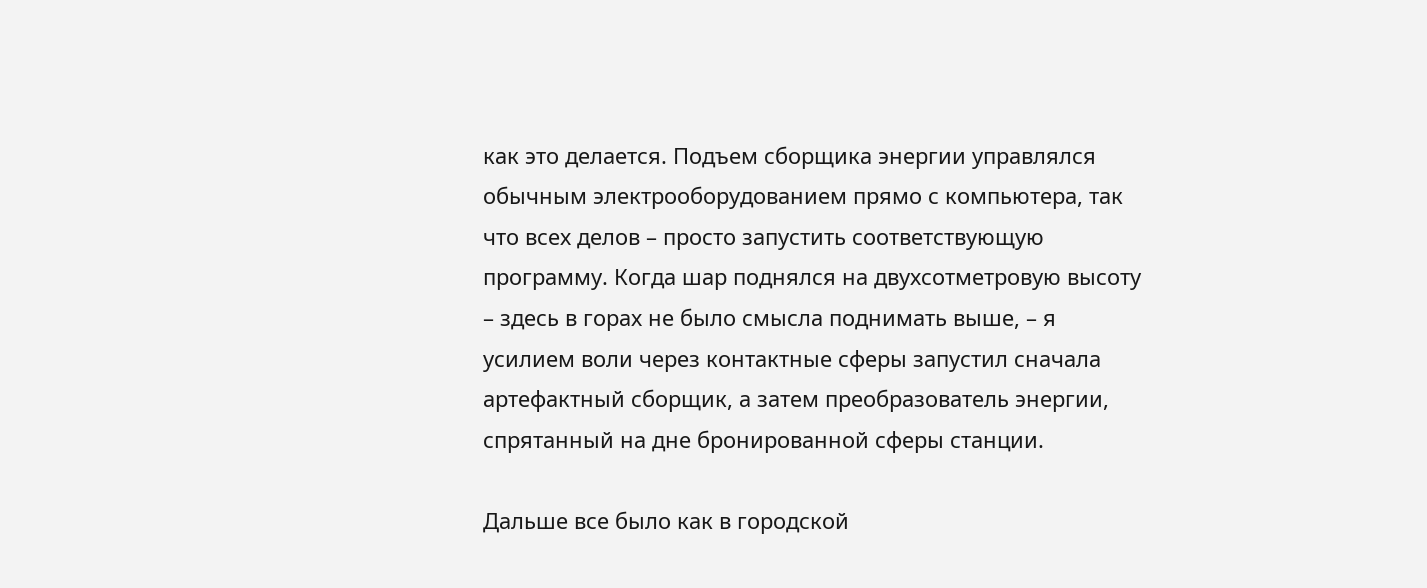как это делается. Подъем сборщика энергии управлялся обычным электрооборудованием прямо с компьютера, так что всех делов – просто запустить соответствующую программу. Когда шар поднялся на двухсотметровую высоту – здесь в горах не было смысла поднимать выше, – я усилием воли через контактные сферы запустил сначала артефактный сборщик, а затем преобразователь энергии, спрятанный на дне бронированной сферы станции.

Дальше все было как в городской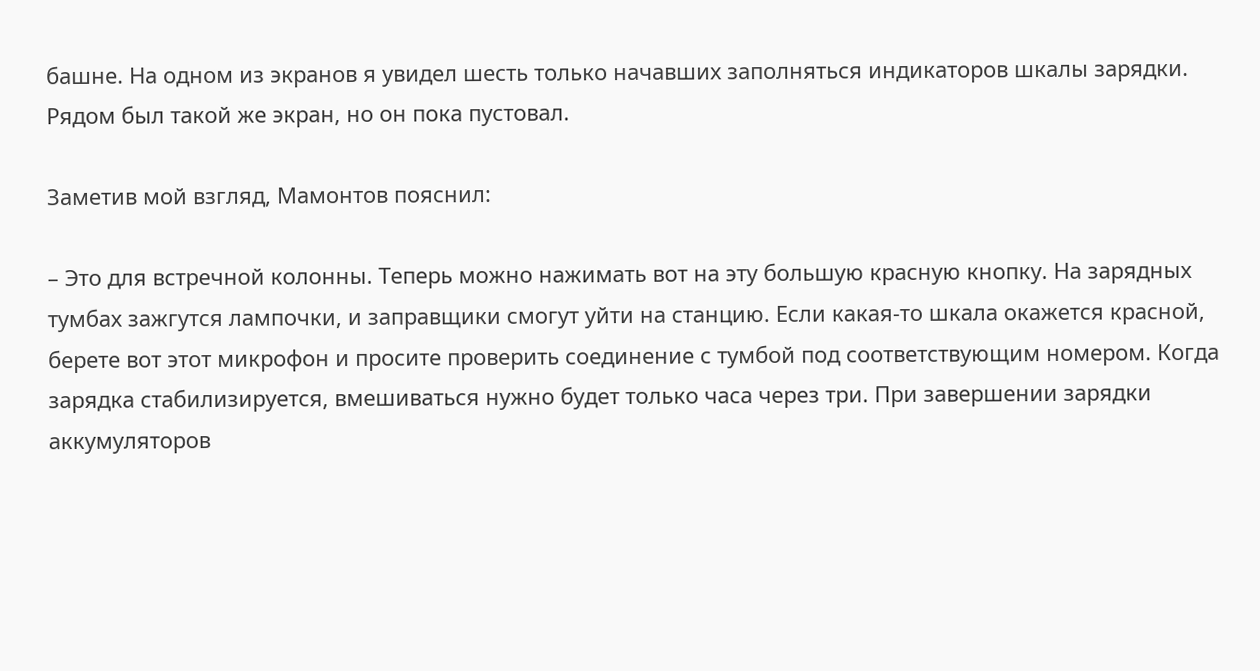башне. На одном из экранов я увидел шесть только начавших заполняться индикаторов шкалы зарядки. Рядом был такой же экран, но он пока пустовал.

Заметив мой взгляд, Мамонтов пояснил:

– Это для встречной колонны. Теперь можно нажимать вот на эту большую красную кнопку. На зарядных тумбах зажгутся лампочки, и заправщики смогут уйти на станцию. Если какая-то шкала окажется красной, берете вот этот микрофон и просите проверить соединение с тумбой под соответствующим номером. Когда зарядка стабилизируется, вмешиваться нужно будет только часа через три. При завершении зарядки аккумуляторов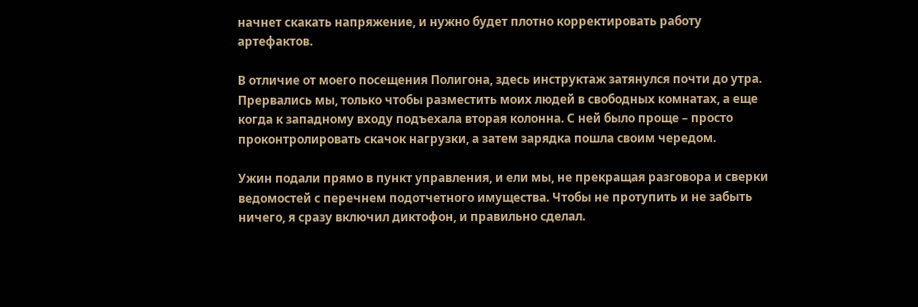начнет скакать напряжение, и нужно будет плотно корректировать работу артефактов.

В отличие от моего посещения Полигона, здесь инструктаж затянулся почти до утра. Прервались мы, только чтобы разместить моих людей в свободных комнатах, а еще когда к западному входу подъехала вторая колонна. С ней было проще – просто проконтролировать скачок нагрузки, а затем зарядка пошла своим чередом.

Ужин подали прямо в пункт управления, и ели мы, не прекращая разговора и сверки ведомостей с перечнем подотчетного имущества. Чтобы не протупить и не забыть ничего, я сразу включил диктофон, и правильно сделал.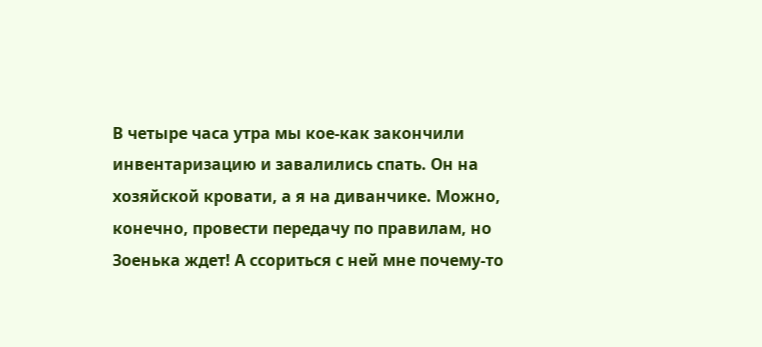В четыре часа утра мы кое-как закончили инвентаризацию и завалились спать. Он на хозяйской кровати, а я на диванчике. Можно, конечно, провести передачу по правилам, но Зоенька ждет! А ссориться с ней мне почему-то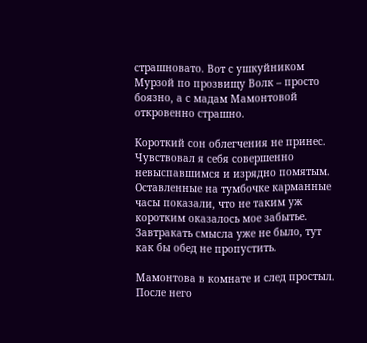страшновато. Вот с ушкуйником Мурзой по прозвищу Волк – просто боязно, а с мадам Мамонтовой откровенно страшно.

Короткий сон облегчения не принес. Чувствовал я себя совершенно невыспавшимся и изрядно помятым. Оставленные на тумбочке карманные часы показали, что не таким уж коротким оказалось мое забытье. Завтракать смысла уже не было, тут как бы обед не пропустить.

Мамонтова в комнате и след простыл. После него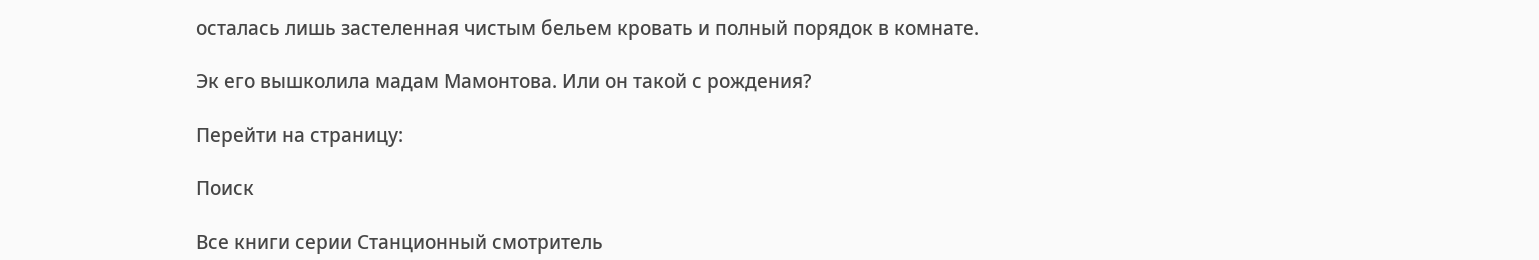осталась лишь застеленная чистым бельем кровать и полный порядок в комнате.

Эк его вышколила мадам Мамонтова. Или он такой с рождения?

Перейти на страницу:

Поиск

Все книги серии Станционный смотритель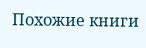Похожие книги